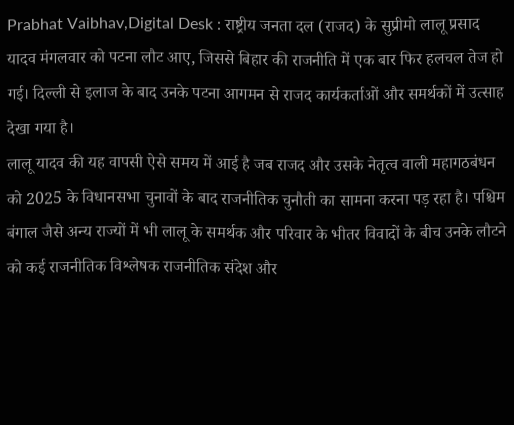Prabhat Vaibhav,Digital Desk : राष्ट्रीय जनता दल (राजद) के सुप्रीमो लालू प्रसाद यादव मंगलवार को पटना लौट आए, जिससे बिहार की राजनीति में एक बार फिर हलचल तेज हो गई। दिल्ली से इलाज के बाद उनके पटना आगमन से राजद कार्यकर्ताओं और समर्थकों में उत्साह देखा गया है।
लालू यादव की यह वापसी ऐसे समय में आई है जब राजद और उसके नेतृत्व वाली महागठबंधन को 2025 के विधानसभा चुनावों के बाद राजनीतिक चुनौती का सामना करना पड़ रहा है। पश्चिम बंगाल जैसे अन्य राज्यों में भी लालू के समर्थक और परिवार के भीतर विवादों के बीच उनके लौटने को कई राजनीतिक विश्लेषक राजनीतिक संदेश और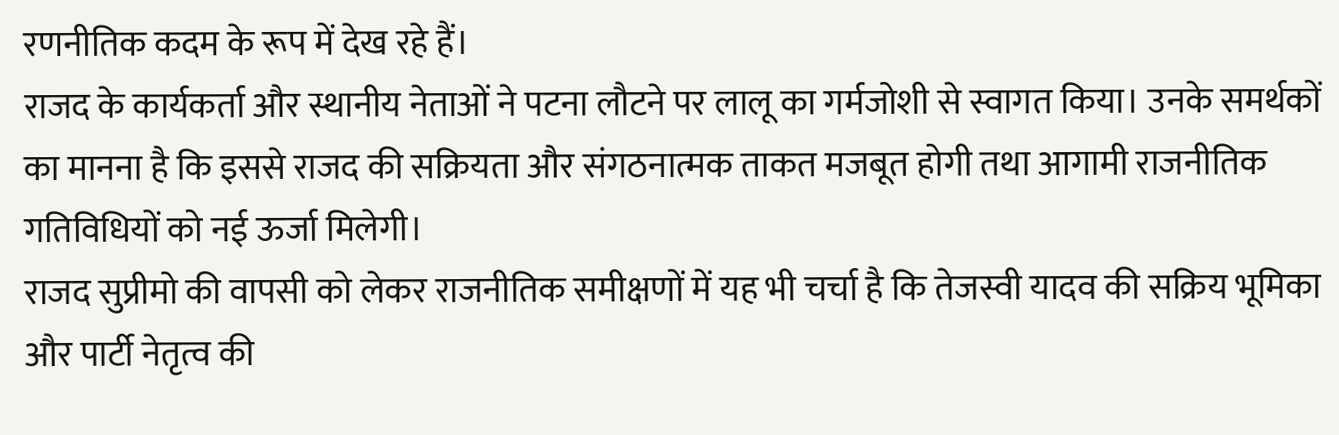रणनीतिक कदम के रूप में देख रहे हैं।
राजद के कार्यकर्ता और स्थानीय नेताओं ने पटना लौटने पर लालू का गर्मजोशी से स्वागत किया। उनके समर्थकों का मानना है कि इससे राजद की सक्रियता और संगठनात्मक ताकत मजबूत होगी तथा आगामी राजनीतिक गतिविधियों को नई ऊर्जा मिलेगी।
राजद सुप्रीमो की वापसी को लेकर राजनीतिक समीक्षणों में यह भी चर्चा है कि तेजस्वी यादव की सक्रिय भूमिका और पार्टी नेतृत्व की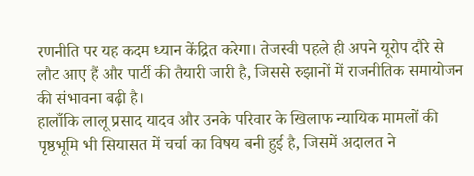रणनीति पर यह कदम ध्यान केंद्रित करेगा। तेजस्वी पहले ही अपने यूरोप दौरे से लौट आए हैं और पार्टी की तैयारी जारी है, जिससे रुझानों में राजनीतिक समायोजन की संभावना बढ़ी है।
हालाँकि लालू प्रसाद यादव और उनके परिवार के खिलाफ न्यायिक मामलों की पृष्ठभूमि भी सियासत में चर्चा का विषय बनी हुई है, जिसमें अदालत ने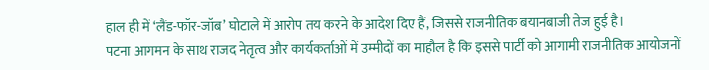हाल ही में ‘लैंड-फॉर-जॉब’ घोटाले में आरोप तय करने के आदेश दिए हैं, जिससे राजनीतिक बयानबाजी तेज हुई है।
पटना आगमन के साथ राजद नेतृत्व और कार्यकर्ताओं में उम्मीदों का माहौल है कि इससे पार्टी को आगामी राजनीतिक आयोजनों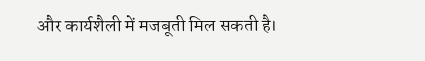और कार्यशैली में मजबूती मिल सकती है।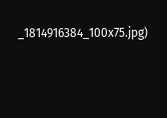_1814916384_100x75.jpg)